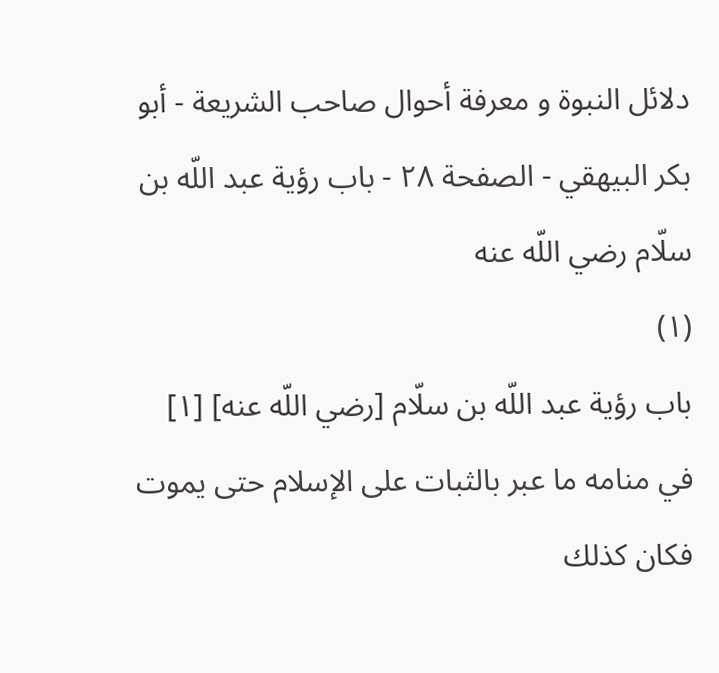دلائل النبوة و معرفة أحوال صاحب الشريعة - أبو بكر البيهقي - الصفحة ٢٨ - باب رؤية عبد اللّه بن سلّام رضي اللّه عنه
(١)
باب رؤية عبد اللّه بن سلّام [رضي اللّه عنه] [١] في منامه ما عبر بالثبات على الإسلام حتى يموت فكان كذلك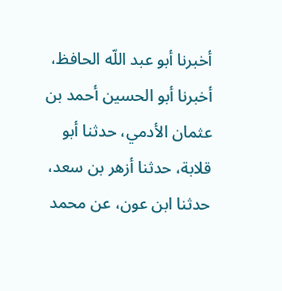أخبرنا أبو عبد اللّه الحافظ، أخبرنا أبو الحسين أحمد بن عثمان الأدمي، حدثنا أبو قلابة، حدثنا أزهر بن سعد، حدثنا ابن عون، عن محمد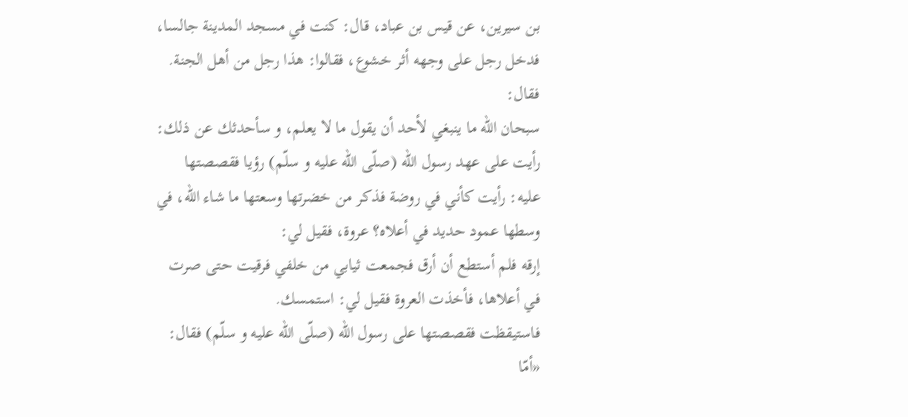بن سيرين، عن قيس بن عباد، قال: كنت في مسجد المدينة جالسا، فدخل رجل على وجهه أثر خشوع، فقالوا: هذا رجل من أهل الجنة. فقال:
سبحان اللّه ما ينبغي لأحد أن يقول ما لا يعلم، و سأحدثك عن ذلك: رأيت على عهد رسول اللّه (صلّى اللّه عليه و سلّم) رؤيا فقصصتها عليه: رأيت كأني في روضة فذكر من خضرتها وسعتها ما شاء اللّه، في وسطها عمود حديد في أعلاه؟ عروة، فقيل لي:
إرقه فلم أستطع أن أرق فجمعت ثيابي من خلفي فرقيت حتى صرت في أعلاها، فأخذت العروة فقيل لي: استمسك.
فاستيقظت فقصصتها على رسول اللّه (صلّى اللّه عليه و سلّم) فقال: «أمّا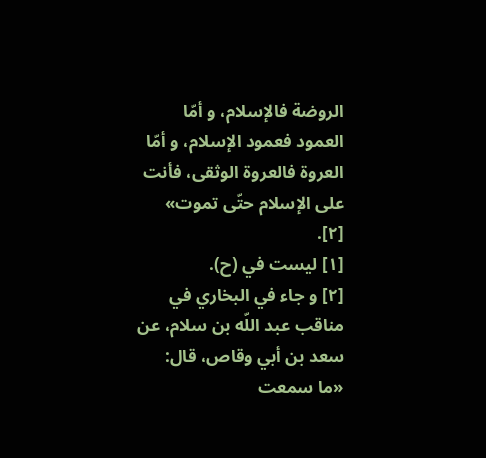الروضة فالإسلام، و أمّا العمود فعمود الإسلام، و أمّا العروة فالعروة الوثقى، فأنت على الإسلام حتّى تموت»
[٢].
[١] ليست في (ح).
[٢] و جاء في البخاري في مناقب عبد اللّه بن سلام، عن سعد بن أبي وقاص، قال:
«ما سمعت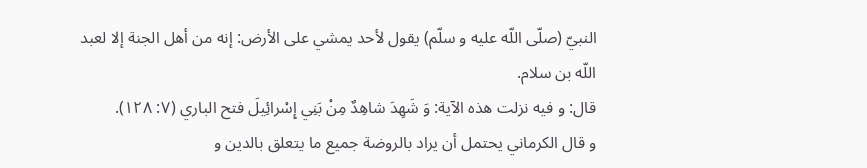النبيّ (صلّى اللّه عليه و سلّم) يقول لأحد يمشي على الأرض: إنه من أهل الجنة إلا لعبد اللّه بن سلام.
قال: و فيه نزلت هذه الآية: وَ شَهِدَ شاهِدٌ مِنْ بَنِي إِسْرائِيلَ فتح الباري (٧: ١٢٨).
و قال الكرماني يحتمل أن يراد بالروضة جميع ما يتعلق بالدين و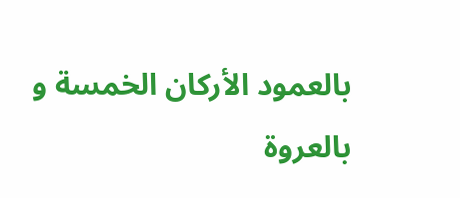بالعمود الأركان الخمسة و بالعروة